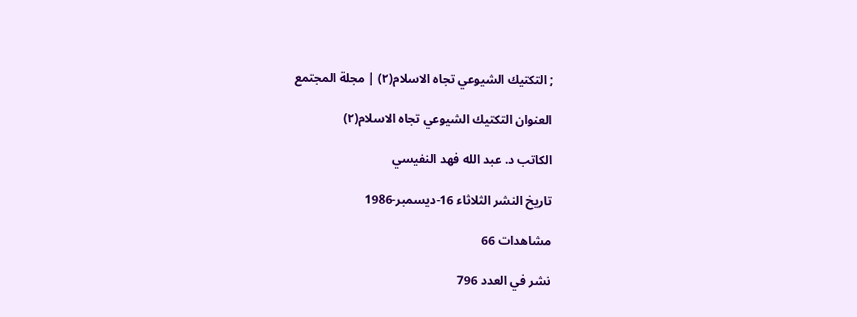; التكتيك الشيوعي تجاه الاسلام(۲) | مجلة المجتمع

العنوان التكتيك الشيوعي تجاه الاسلام(۲)

الكاتب د. عبد الله فهد النفيسي

تاريخ النشر الثلاثاء 16-ديسمبر-1986

مشاهدات 66

نشر في العدد 796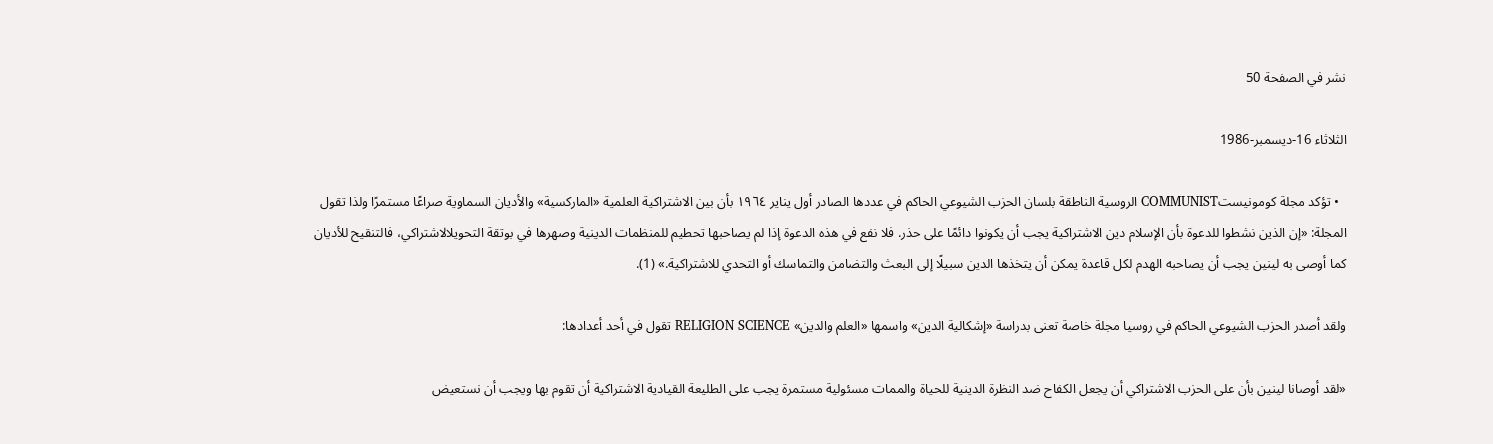نشر في الصفحة 50

الثلاثاء 16-ديسمبر-1986

  • تؤكد مجلة كومونيستCOMMUNIST الروسية الناطقة بلسان الحزب الشيوعي الحاكم في عددها الصادر أول يناير ١٩٦٤ بأن بين الاشتراكية العلمية «الماركسية» والأديان السماوية صراعًا مستمرًا ولذا تقول المجلة: «إن الذين نشطوا للدعوة بأن الإسلام دين الاشتراكية يجب أن يكونوا دائمًا على حذر. فلا نفع في هذه الدعوة إذا لم يصاحبها تحطيم للمنظمات الدينية وصهرها في بوتقة التحويلالاشتراكي، فالتنقيح للأديان كما أوصى به لينين يجب أن يصاحبه الهدم لكل قاعدة يمكن أن يتخذها الدين سبيلًا إلى البعث والتضامن والتماسك أو التحدي للاشتراكية.» (1).

ولقد أصدر الحزب الشيوعي الحاكم في روسيا مجلة خاصة تعنى بدراسة «إشكالية الدين» واسمها «العلم والدين» RELIGION SCIENCE تقول في أحد أعدادها:

«لقد أوصانا لينين بأن على الحزب الاشتراكي أن يجعل الكفاح ضد النظرة الدينية للحياة والممات مسئولية مستمرة يجب على الطليعة القيادية الاشتراكية أن تقوم بها ويجب أن نستعيض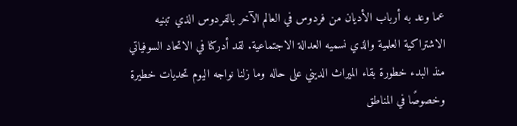عما وعد به أرباب الأديان من فردوس في العالم الآخر بالفردوس الذي تبنيه الاشتراكية العلمية والذي نسميه العدالة الاجتماعية. لقد أدركنا في الاتحاد السوفياتي منذ البدء خطورة بقاء الميراث الديني على حاله وما زلنا نواجه اليوم تحديات خطيرة وخصوصًا في المناطق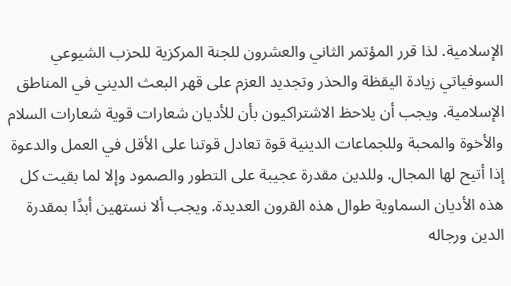الإسلامية. لذا قرر المؤتمر الثاني والعشرون للجنة المركزية للحزب الشيوعي السوفياتي زيادة اليقظة والحذر وتجديد العزم على قهر البعث الديني في المناطق الإسلامية. ويجب أن يلاحظ الاشتراكيون بأن للأديان شعارات قوية شعارات السلام والأخوة والمحبة وللجماعات الدينية قوة تعادل قوتنا على الأقل في العمل والدعوة إذا أتيح لها المجال. وللدين مقدرة عجيبة على التطور والصمود وإلا لما بقيت كل هذه الأديان السماوية طوال هذه القرون العديدة. ويجب ألا نستهين أبدًا بمقدرة الدين ورجاله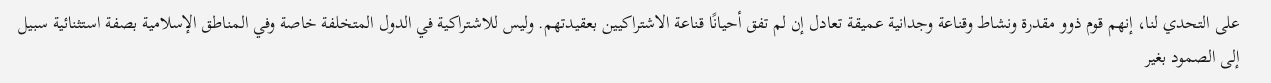على التحدي لنا، إنهم قوم ذوو مقدرة ونشاط وقناعة وجدانية عميقة تعادل إن لم تفق أحيانًا قناعة الاشتراكيين بعقيدتهم. وليس للاشتراكية في الدول المتخلفة خاصة وفي المناطق الإسلامية بصفة استثنائية سبيل إلى الصمود بغير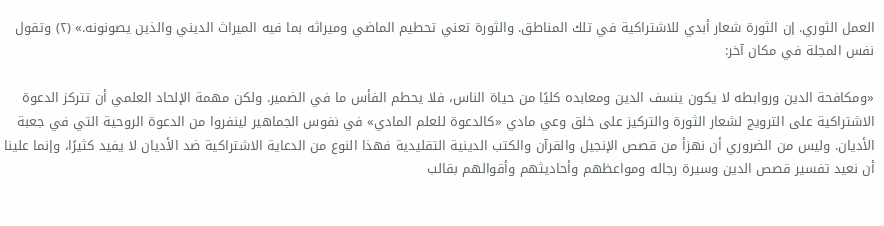العمل الثوري. إن الثورة شعار أبدي للاشتراكية في تلك المناطق. والثورة تعني تحطيم الماضي وميراثه بما فيه الميراث الديني والذين يصونونه.» (۲) وتقول نفس المجلة في مكان آخر:

«ومكافحة الدين وروابطه لا يكون ينسف الدين ومعابده كليًا من حياة الناس، فلا يحطم الفأس ما في الضمير. ولكن مهمة الإلحاد العلمي أن تتركز الدعوة الاشتراكية على الترويج لشعار الثورة والتركيز على خلق وعي مادي «كالدعوة للعلم المادي» في نفوس الجماهير لينفروا من الدعوة الروحية التي في جعبة الأديان. وليس من الضروري أن نهزأ من قصص الإنجيل والقرآن والكتب الدينية التقليدية فهذا النوع من الدعاية الاشتراكية ضد الأديان لا يفيد كثيرًا، وإنما علينا أن نعيد تفسير قصص الدين وسيرة رجاله ومواعظهم وأحاديثهم وأقوالهم بقالب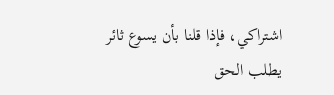اشتراكي، فإذا قلنا بأن يسوع ثائر يطلب الحق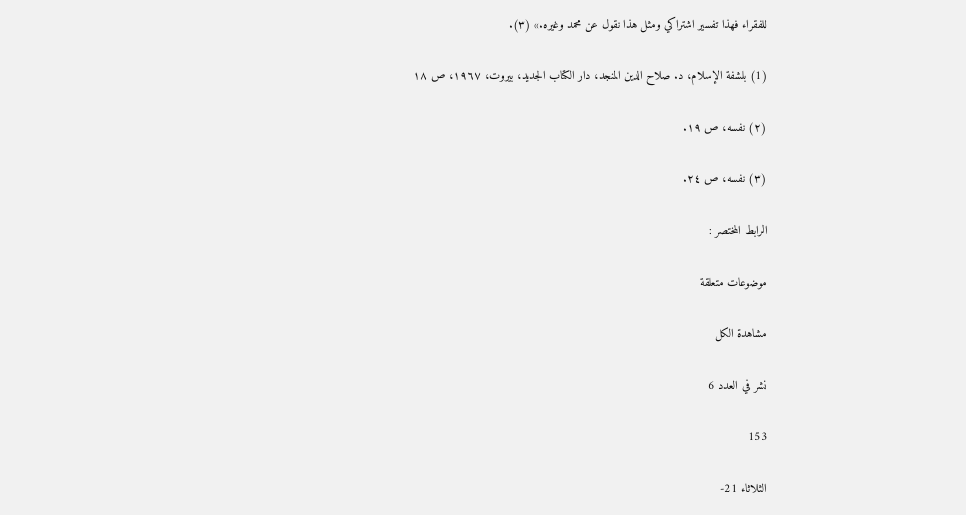للفقراء فهذا تفسير اشتراكي ومثل هذا نقول عن محمد وغيره.» (۳).

(1) بلشفة الإسلام، د. صلاح الدين المنجد، دار الكتاب الجديد، بیروت، ١٩٦٧، ص ۱۸

(۲) نفسه، ص ۱۹.

(۳) نفسه، ص ٢٤.

الرابط المختصر :

موضوعات متعلقة

مشاهدة الكل

نشر في العدد 6

153

الثلاثاء 21-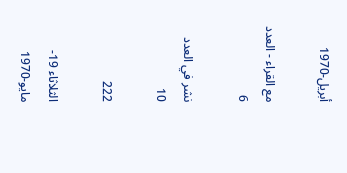أبريل-1970

مع القراء - العدد 6

نشر في العدد 10

222

الثلاثاء 19-مايو-1970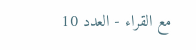مع القراء - العدد 10